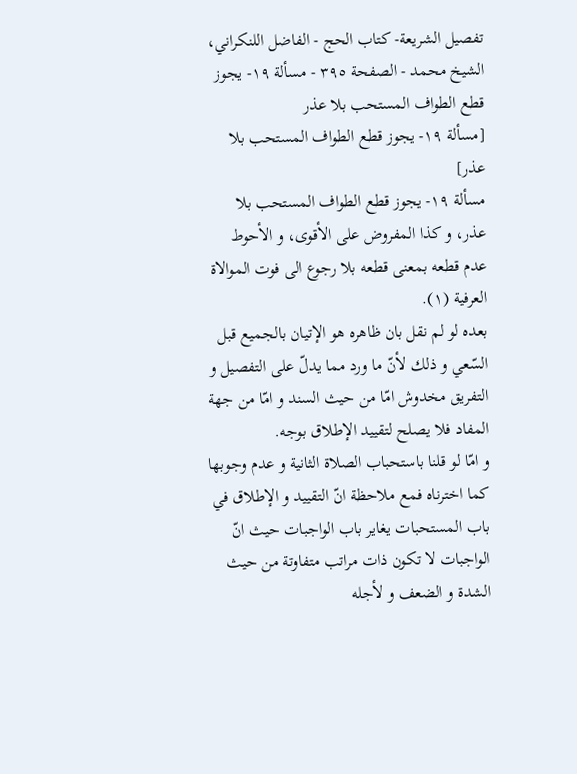تفصيل الشريعة- كتاب الحج - الفاضل اللنكراني، الشيخ محمد - الصفحة ٣٩٥ - مسألة ١٩- يجوز قطع الطواف المستحب بلا عذر
[مسألة ١٩- يجوز قطع الطواف المستحب بلا عذر]
مسألة ١٩- يجوز قطع الطواف المستحب بلا عذر، و كذا المفروض على الأقوى، و الأحوط عدم قطعه بمعنى قطعه بلا رجوع الى فوت الموالاة العرفية (١).
بعده لو لم نقل بان ظاهره هو الإتيان بالجميع قبل السّعي و ذلك لأنّ ما ورد مما يدلّ على التفصيل و التفريق مخدوش امّا من حيث السند و امّا من جهة المفاد فلا يصلح لتقييد الإطلاق بوجه.
و امّا لو قلنا باستحباب الصلاة الثانية و عدم وجوبها كما اخترناه فمع ملاحظة انّ التقييد و الإطلاق في باب المستحبات يغاير باب الواجبات حيث انّ الواجبات لا تكون ذات مراتب متفاوتة من حيث الشدة و الضعف و لأجله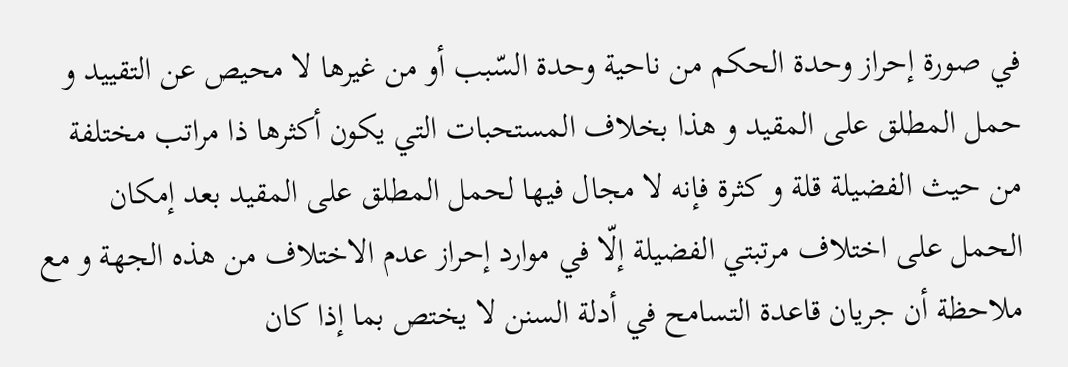في صورة إحراز وحدة الحكم من ناحية وحدة السّبب أو من غيرها لا محيص عن التقييد و حمل المطلق على المقيد و هذا بخلاف المستحبات التي يكون أكثرها ذا مراتب مختلفة من حيث الفضيلة قلة و كثرة فإنه لا مجال فيها لحمل المطلق على المقيد بعد إمكان الحمل على اختلاف مرتبتي الفضيلة إلّا في موارد إحراز عدم الاختلاف من هذه الجهة و مع ملاحظة أن جريان قاعدة التسامح في أدلة السنن لا يختص بما إذا كان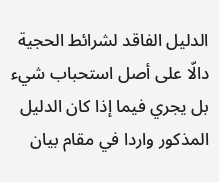الدليل الفاقد لشرائط الحجية دالّا على أصل استحباب شيء بل يجري فيما إذا كان الدليل المذكور واردا في مقام بيان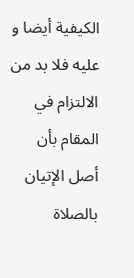الكيفية أيضا و عليه فلا بد من الالتزام في المقام بأن أصل الإتيان بالصلاة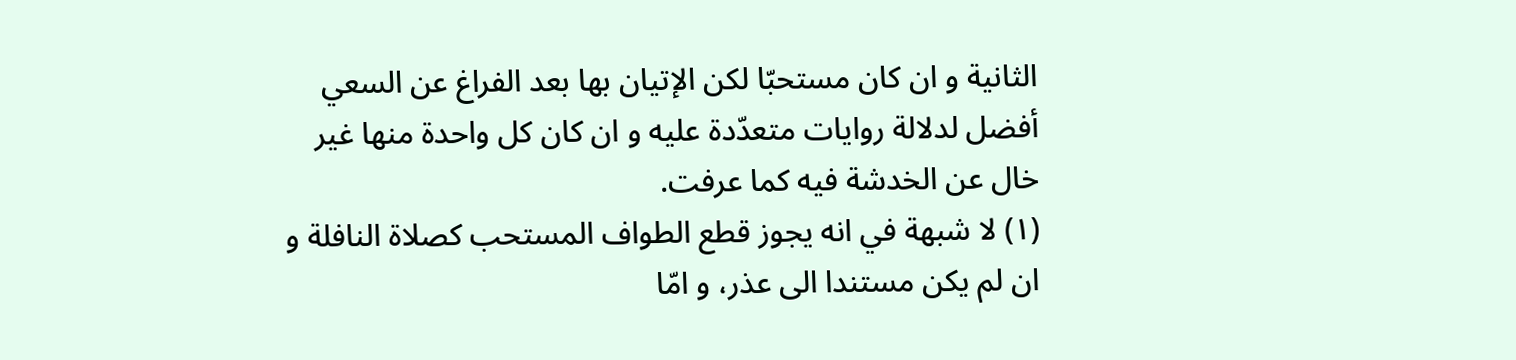الثانية و ان كان مستحبّا لكن الإتيان بها بعد الفراغ عن السعي أفضل لدلالة روايات متعدّدة عليه و ان كان كل واحدة منها غير خال عن الخدشة فيه كما عرفت.
(١) لا شبهة في انه يجوز قطع الطواف المستحب كصلاة النافلة و ان لم يكن مستندا الى عذر، و امّا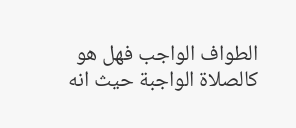الطواف الواجب فهل هو كالصلاة الواجبة حيث انه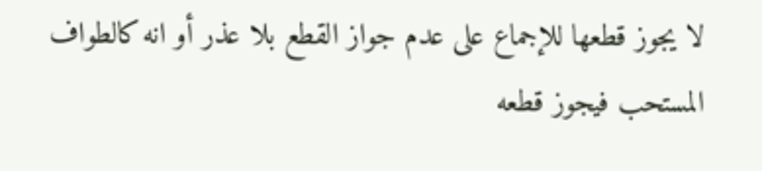لا يجوز قطعها للإجماع على عدم جواز القطع بلا عذر أو انه كالطواف المستحب فيجوز قطعه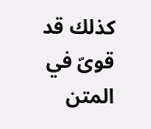كذلك قد قوىّ في المتن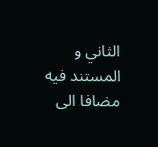الثاني و المستند فيه مضافا الى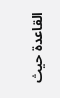القاعدة حيث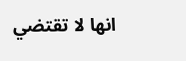انها لا تقتضي